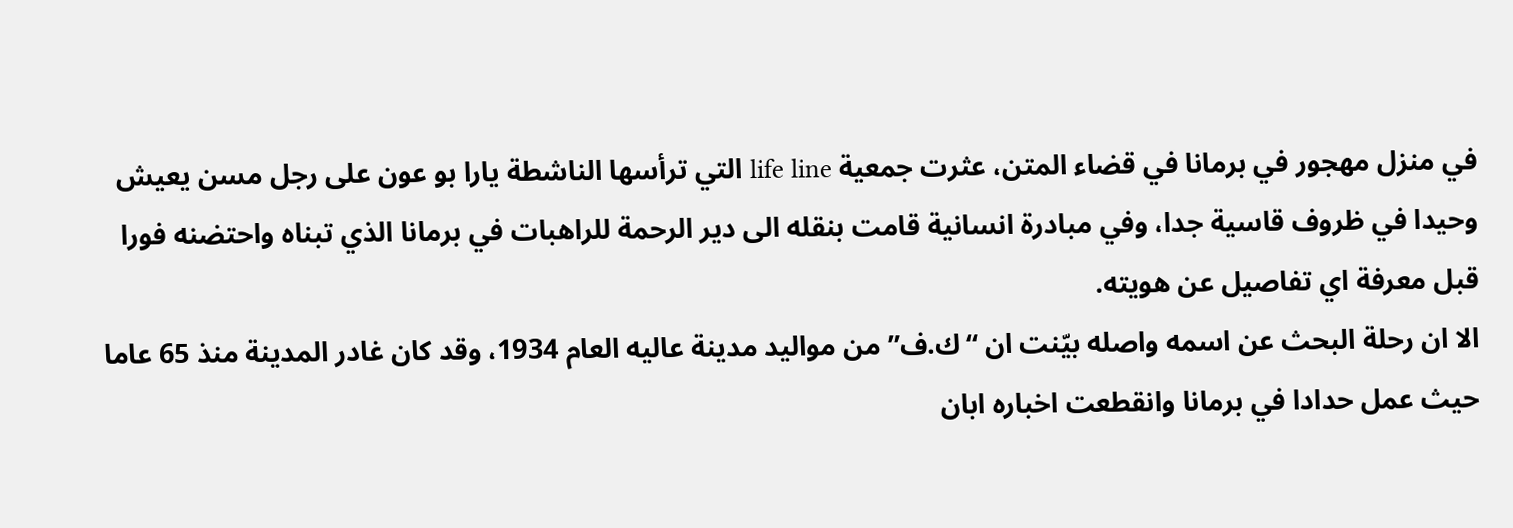في منزل مهجور في برمانا في قضاء المتن، عثرت جمعية life line التي ترأسها الناشطة يارا بو عون على رجل مسن يعيش وحيدا في ظروف قاسية جدا، وفي مبادرة انسانية قامت بنقله الى دير الرحمة للراهبات في برمانا الذي تبناه واحتضنه فورا قبل معرفة اي تفاصيل عن هويته.
الا ان رحلة البحث عن اسمه واصله بيّنت ان “ك.ف” من مواليد مدينة عاليه العام 1934، وقد كان غادر المدينة منذ 65 عاما حيث عمل حدادا في برمانا وانقطعت اخباره ابان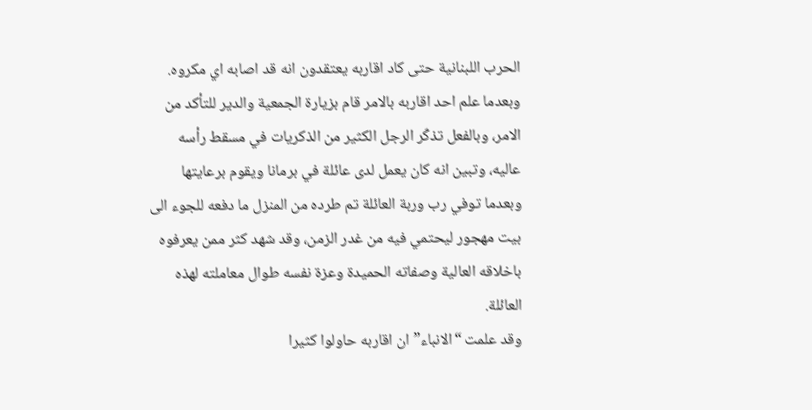الحرب اللبنانية حتى كاد اقاربه يعتقدون انه قد اصابه اي مكروه.
وبعدما علم احد اقاربه بالامر قام بزيارة الجمعية والدير للتأكد من الامر، وبالفعل تذكّر الرجل الكثير من الذكريات في مسقط رأسه عاليه، وتبين انه كان يعمل لدى عائلة في برمانا ويقوم برعايتها وبعدما توفي رب وربة العائلة تم طرده من المنزل ما دفعه للجوء الى بيت مهجور ليحتمي فيه من غدر الزمن، وقد شهد كثر ممن يعرفوه باخلاقه العالية وصفاته الحميدة وعزة نفسه طوال معاملته لهذه العائلة.
وقد علمت “الانباء” ان اقاربه حاولوا كثيرا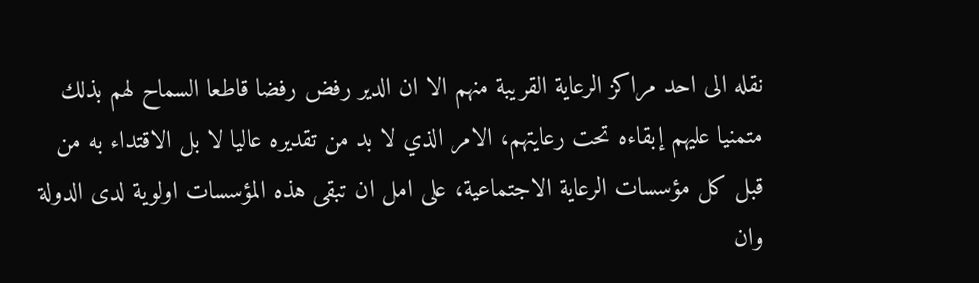نقله الى احد مراكز الرعاية القريبة منهم الا ان الدير رفض رفضا قاطعا السماح لهم بذلك متمنيا عليهم إبقاءه تحت رعايتهم، الامر الذي لا بد من تقديره عاليا لا بل الاقتداء به من قبل كل مؤسسات الرعاية الاجتماعية، على امل ان تبقى هذه المؤسسات اولوية لدى الدولة وان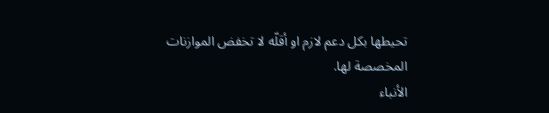تحيطها بكل دعم لازم او أقلّه لا تخفض الموازنات المخصصة لها.
الأنباء